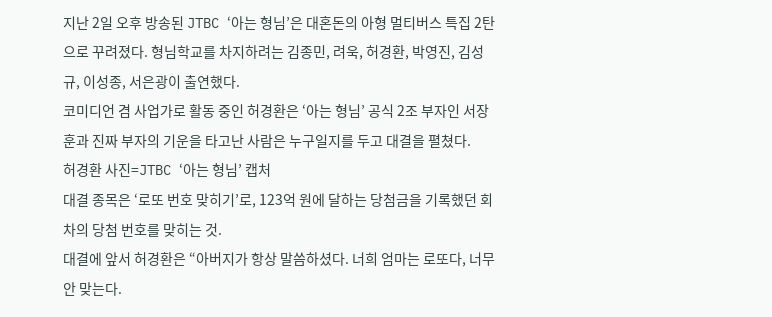지난 2일 오후 방송된 JTBC ‘아는 형님’은 대혼돈의 아형 멀티버스 특집 2탄으로 꾸려졌다. 형님학교를 차지하려는 김종민, 려욱, 허경환, 박영진, 김성규, 이성종, 서은광이 출연했다.
코미디언 겸 사업가로 활동 중인 허경환은 ‘아는 형님’ 공식 2조 부자인 서장훈과 진짜 부자의 기운을 타고난 사람은 누구일지를 두고 대결을 펼쳤다.
허경환 사진=JTBC ‘아는 형님’ 캡처
대결 종목은 ‘로또 번호 맞히기’로, 123억 원에 달하는 당첨금을 기록했던 회차의 당첨 번호를 맞히는 것.
대결에 앞서 허경환은 “아버지가 항상 말씀하셨다. 너희 엄마는 로또다, 너무 안 맞는다.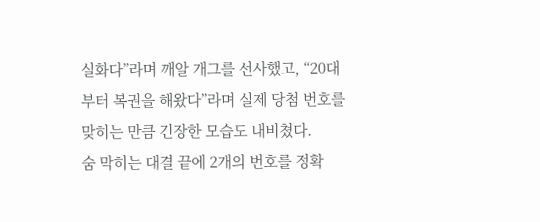실화다”라며 깨알 개그를 선사했고, “20대부터 복권을 해왔다”라며 실제 당첨 번호를 맞히는 만큼 긴장한 모습도 내비쳤다.
숨 막히는 대결 끝에 2개의 번호를 정확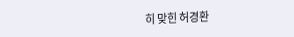히 맞힌 허경환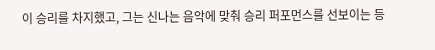이 승리를 차지했고, 그는 신나는 음악에 맞춰 승리 퍼포먼스를 선보이는 등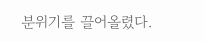분위기를 끌어올렸다.